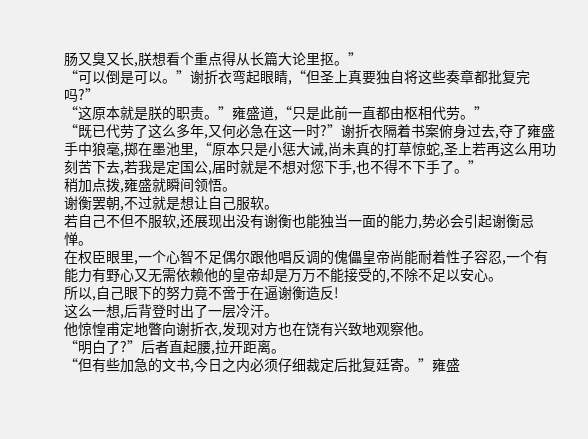肠又臭又长,朕想看个重点得从长篇大论里抠。”
“可以倒是可以。”谢折衣弯起眼睛,“但圣上真要独自将这些奏章都批复完吗?”
“这原本就是朕的职责。”雍盛道,“只是此前一直都由枢相代劳。”
“既已代劳了这么多年,又何必急在这一时?”谢折衣隔着书案俯身过去,夺了雍盛手中狼毫,掷在墨池里,“原本只是小惩大诫,尚未真的打草惊蛇,圣上若再这么用功刻苦下去,若我是定国公,届时就是不想对您下手,也不得不下手了。”
稍加点拨,雍盛就瞬间领悟。
谢衡罢朝,不过就是想让自己服软。
若自己不但不服软,还展现出没有谢衡也能独当一面的能力,势必会引起谢衡忌惮。
在权臣眼里,一个心智不足偶尔跟他唱反调的傀儡皇帝尚能耐着性子容忍,一个有能力有野心又无需依赖他的皇帝却是万万不能接受的,不除不足以安心。
所以,自己眼下的努力竟不啻于在逼谢衡造反!
这么一想,后背登时出了一层冷汗。
他惊惶甫定地瞥向谢折衣,发现对方也在饶有兴致地观察他。
“明白了?”后者直起腰,拉开距离。
“但有些加急的文书,今日之内必须仔细裁定后批复廷寄。”雍盛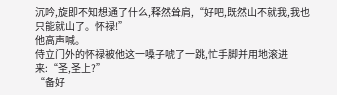沉吟,旋即不知想通了什么,释然耸肩,“好吧,既然山不就我,我也只能就山了。怀禄!”
他高声喊。
侍立门外的怀禄被他这一嗓子唬了一跳,忙手脚并用地滚进来:“圣,圣上?”
“备好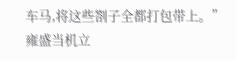车马,将这些劄子全都打包带上。”雍盛当机立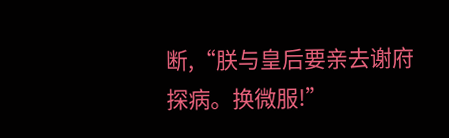断,“朕与皇后要亲去谢府探病。换微服!”